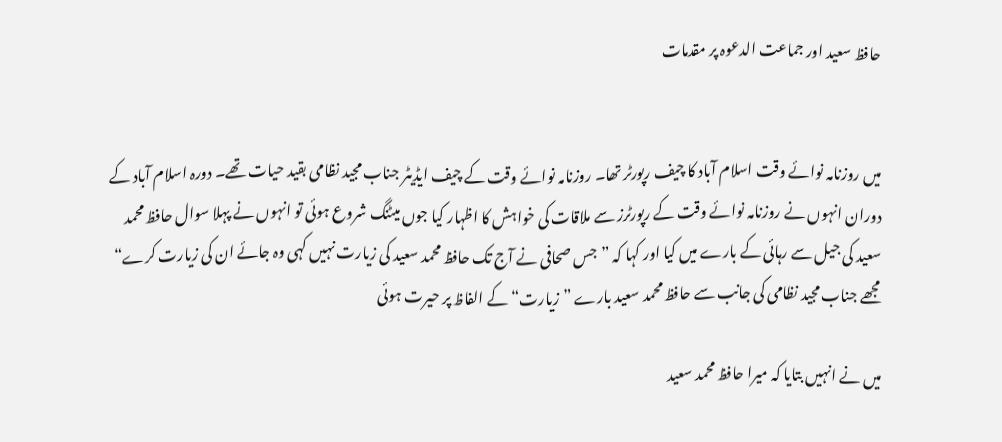حافظ سعید اور جماعت الدعوہ پر مقدمات


میں روزنامہ نوائے وقت اسلام آباد کا چیف رپورٹر تھا۔ روزنامہ نوائے وقت کے چیف ایڈیٹر جناب مجید نظامی بقید حیات تھے۔ دورہ اسلام آباد کے دوران انہوں نے روزنامہ نوائے وقت کے رپورٹرز سے ملاقات کی خواہش کا اظہار کیا جوں میٹنگ شروع ہوئی تو انہوں نے پہلا سوال حافظ محمد سعید کی جیل سے رہائی کے بارے میں کیا اور کہا کہ ”جس صحافی نے آج تک حافظ محمد سعید کی زیارت نہیں کہی وہ جائے ان کی زیارت کرے“ مجھے جناب مجید نظامی کی جانب سے حافظ محمد سعید بارے ”زیارت“ کے الفاظ پر حیرت ہوئی

میں نے انہیں بتایا کہ میرا حافظ محمد سعید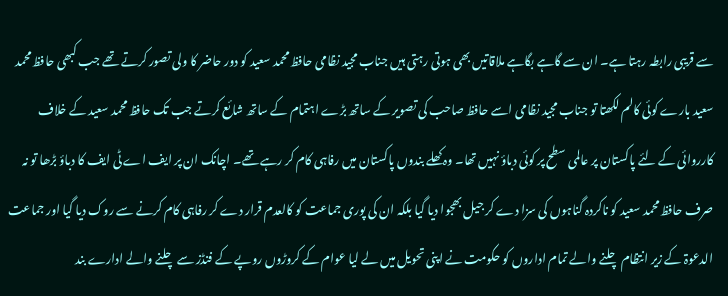سے قریبی رابطہ رہتا ہے۔ ان سے گاہے بگاہے ملاقاتیں بھی ہوتی رہتی ہیں جناب مجید نظامی حافظ محمد سعید کو دور حاضر کا ولی تصور کرتے تھے جب کبھی حافظ محمد سعید بارے کوئی کالم لکھتا تو جناب مجید نظامی اسے حافظ صاحب کی تصویر کے ساتھ بڑے اہتمام کے ساتھ شائع کرتے جب تک حافظ محمد سعید کے خلاف کارروائی کے لئے پاکستان پر عالمی سطح پر کوئی دباؤ نہیں تھا۔ وہ کھلے بندوں پاکستان میں رفاہی کام کر رہے تھے۔ اچانک ان پر ایف اے ٹی ایف کا دباؤ بڑھا تو نہ صرف حافظ محمد سعید کو ناکردہ گناہوں کی سزا دے کر جیل بھجوا دیا گیا بلکہ ان کی پوری جماعت کو کالعدم قرار دے کر رفاہی کام کرنے سے روک دیا گیا اور جماعت الدعوۃ کے زیر انتظام چلنے والے تمام اداروں کو حکومت نے اپنی تحویل میں لے لیا عوام کے کروڑوں روپے کے فنڈز سے چلنے والے ادارے بند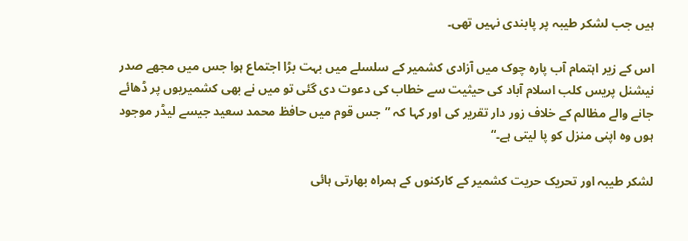ہیں جب لشکر طیبہ پر پابندی نہیں تھی۔

اس کے زیر اہتمام آب پارہ چوک میں آزادی کشمیر کے سلسلے میں بہت بڑا اجتماع ہوا جس میں مجھے صدر نیشنل پریس کلب اسلام آباد کی حیثیت سے خطاب کی دعوت دی گئی تو میں نے بھی کشمیریوں پر ڈھائے جانے والے مظالم کے خلاف زور دار تقریر کی اور کہا کہ ”جس قوم میں حافظ محمد سعید جیسے لیڈر موجود ہوں وہ اپنی منزل کو پا لیتی ہے۔“

لشکر طیبہ اور تحریک حریت کشمیر کے کارکنوں کے ہمراہ بھارتی ہائی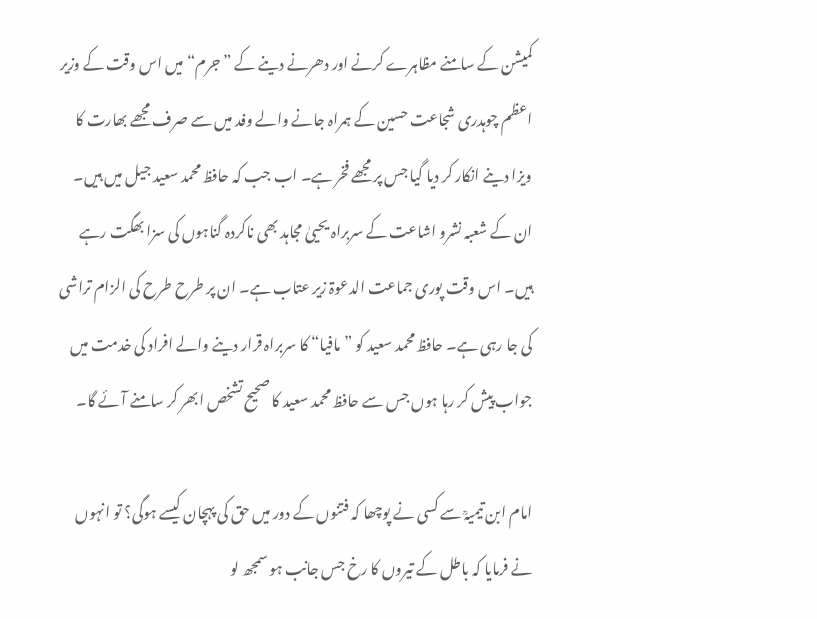کمیشن کے سامنے مظاہرے کرنے اور دھرنے دینے کے ”جرم“ میں اس وقت کے وزیر اعظم چوہدری شجاعت حسین کے ہمراہ جانے والے وفد میں سے صرف مجھے بھارت کا ویزا دینے انکار کر دیا گیا جس پر مجھے فخر ہے۔ اب جب کہ حافظ محمد سعید جیل میں ہیں۔ ان کے شعبہ نشرو اشاعت کے سربراہ یحییٰ مجاہد بھی ناکردہ گناہوں کی سزا بھگت رہے ہیں۔ اس وقت پوری جماعت الدعوۃ زیر عتاب ہے۔ ان پر طرح طرح کی الزام تراشی کی جا رہی ہے۔ حافظ محمد سعید کو ”مافیا“ کا سربراہ قرار دینے والے افراد کی خدمت میں جواب پیش کر رہا ہوں جس سے حافظ محمد سعید کا صحیح تشخص ابھر کر سامنے آئے گا۔

امام ابن تیمیہؒ سے کسی نے پوچھا کہ فتنوں کے دور میں حق کی پہچان کیسے ہوگی؟ تو انہوں نے فرمایا کہ باطل کے تیروں کا رخ جس جانب ہو سمجھ لو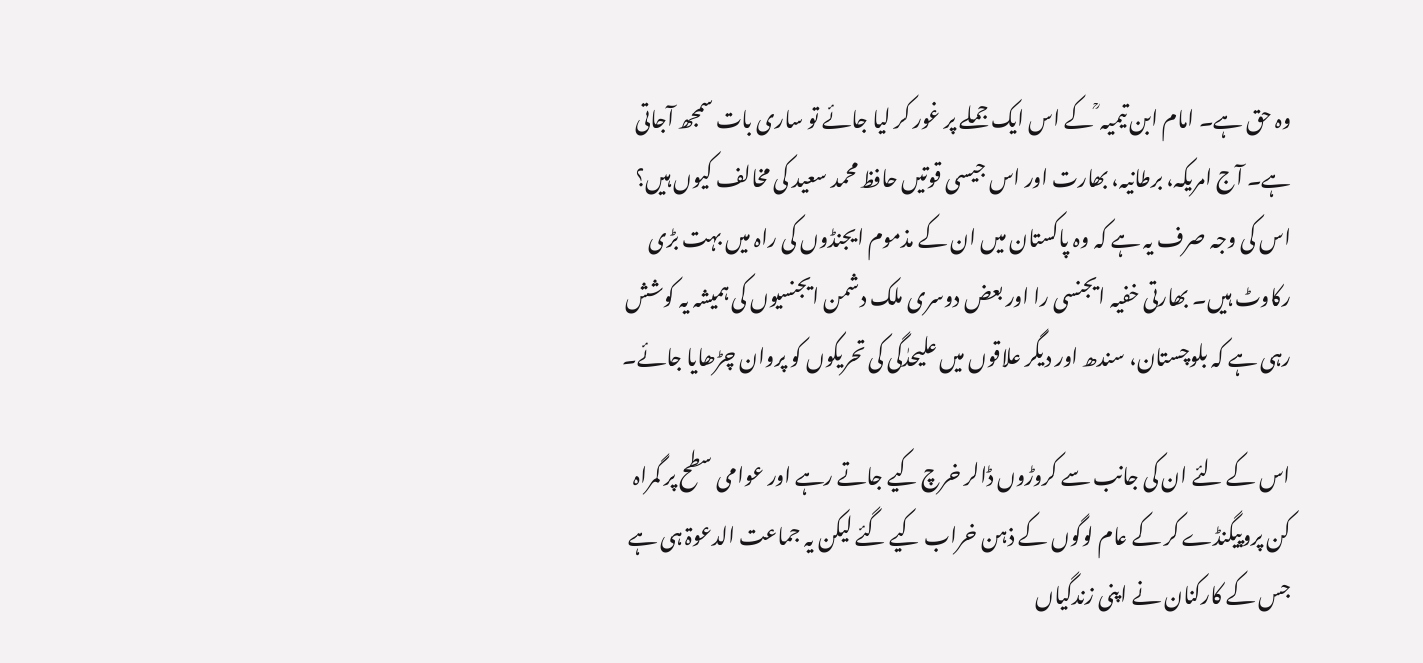وہ حق ہے۔ امام ابن تیمیہ ؒ کے اس ایک جملے پر غور کر لیا جائے تو ساری بات سمجھ آجاتی ہے۔ آج امریکہ، برطانیہ، بھارت اور اس جیسی قوتیں حافظ محمد سعید کی مخالف کیوں ہیں؟ اس کی وجہ صرف یہ ہے کہ وہ پاکستان میں ان کے مذموم ایجنڈوں کی راہ میں بہت بڑی رکاوٹ ہیں۔ بھارتی خفیہ ایجنسی را اور بعض دوسری ملک دشمن ایجنسیوں کی ہمیشہ یہ کوشش رہی ہے کہ بلوچستان، سندھ اور دیگر علاقوں میں علیحدٰگی کی تحریکوں کو پروان چڑھایا جائے۔

اس کے لئے ان کی جانب سے کروڑوں ڈالر خرچ کیے جاتے رہے اور عوامی سطح پر گمراہ کن پروپیگنڈے کر کے عام لوگوں کے ذہن خراب کیے گئے لیکن یہ جماعت الدعوۃ ہی ہے جس کے کارکنان نے اپنی زندگیاں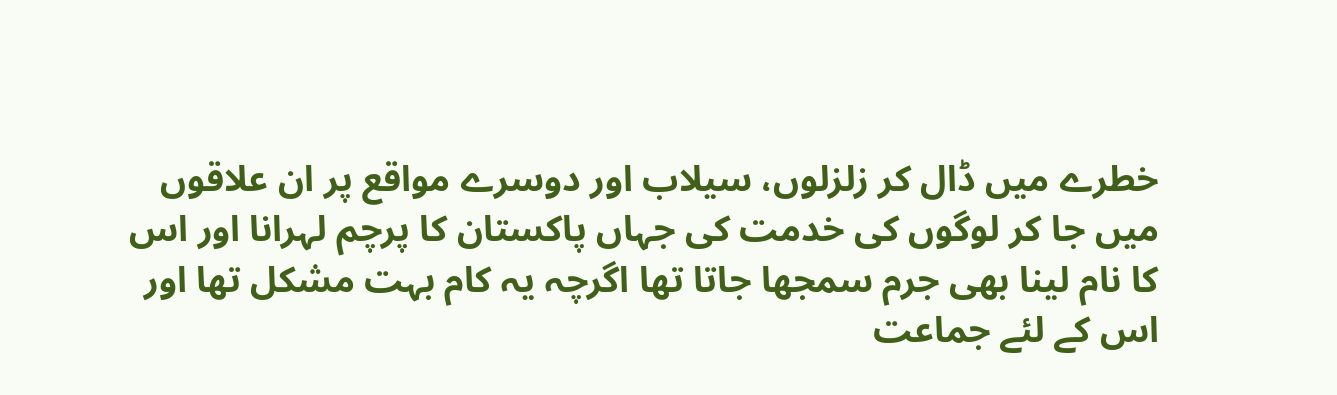خطرے میں ڈال کر زلزلوں، سیلاب اور دوسرے مواقع پر ان علاقوں میں جا کر لوگوں کی خدمت کی جہاں پاکستان کا پرچم لہرانا اور اس کا نام لینا بھی جرم سمجھا جاتا تھا اگرچہ یہ کام بہت مشکل تھا اور اس کے لئے جماعت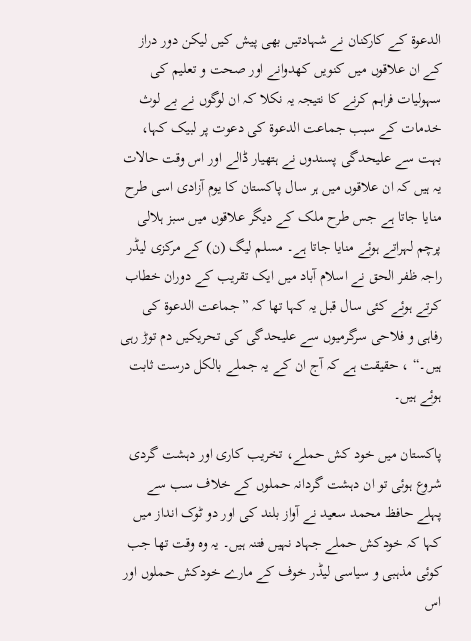الدعوۃ کے کارکنان نے شہادتیں بھی پیش کیں لیکن دور دراز کے ان علاقوں میں کنویں کھدوانے اور صحت و تعلیم کی سہولیات فراہم کرنے کا نتیجہ یہ نکلا کہ ان لوگوں نے بے لوث خدمات کے سبب جماعت الدعوۃ کی دعوت پر لبیک کہا، بہت سے علیحدگی پسندوں نے ہتھیار ڈالے اور اس وقت حالات یہ ہیں کہ ان علاقوں میں ہر سال پاکستان کا یوم آزادی اسی طرح منایا جاتا ہے جس طرح ملک کے دیگر علاقوں میں سبز ہلالی پرچم لہراتے ہوئے منایا جاتا ہے۔ مسلم لیگ (ن) کے مرکزی لیڈر راجہ ظفر الحق نے اسلام آباد میں ایک تقریب کے دوران خطاب کرتے ہوئے کئی سال قبل یہ کہا تھا کہ ”جماعت الدعوۃ کی رفاہی و فلاحی سرگرمیوں سے علیحدگی کی تحریکیں دم توڑ رہی ہیں۔“ ، حقیقت ہے کہ آج ان کے یہ جملے بالکل درست ثابت ہوئے ہیں۔

پاکستان میں خود کش حملے، تخریب کاری اور دہشت گردی شروع ہوئی تو ان دہشت گردانہ حملوں کے خلاف سب سے پہلے حافظ محمد سعید نے آواز بلند کی اور دو ٹوک انداز میں کہا کہ خودکش حملے جہاد نہیں فتنہ ہیں۔ یہ وہ وقت تھا جب کوئی مذہبی و سیاسی لیڈر خوف کے مارے خودکش حملوں اور اس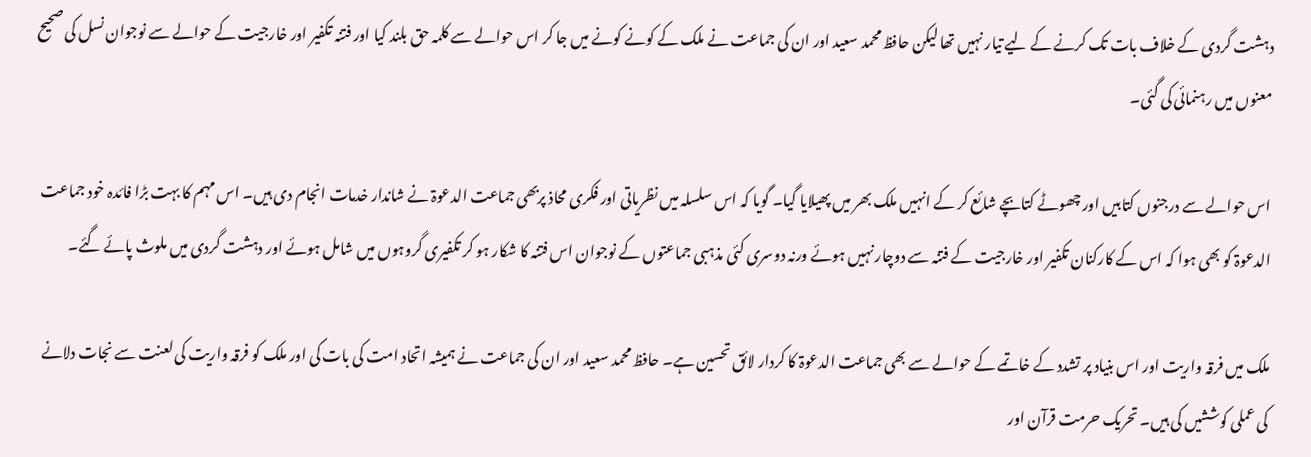دہشت گردی کے خلاف بات تک کرنے کے لیے تیار نہیں تھا لیکن حافظ محمد سعید اور ان کی جماعت نے ملک کے کونے کونے میں جا کر اس حوالے سے کلمہ حق بلند کیا اور فتنہ تکفیر اور خارجیت کے حوالے سے نوجوان نسل کی صحیح معنوں میں رہنمائی کی گئی۔

اس حوالے سے درجنوں کتابیں اور چھوٹے کتابچے شائع کر کے انہیں ملک بھر میں پھیلایا گیا۔ گویا کہ اس سلسلہ میں نظریاتی اور فکری محاذ پربھی جماعت الدعوۃ نے شاندار خدمات انجام دی ہیں۔ اس مہم کا بہت بڑا فائدہ خود جماعت الدعوۃ کو بھی ہوا کہ اس کے کارکنان تکفیر اور خارجیت کے فتنہ سے دوچار نہیں ہوئے ورنہ دوسری کئی مذہبی جماعتوں کے نوجوان اس فتنہ کا شکار ہو کر تکفیری گروہوں میں شامل ہوئے اور دہشت گردی میں ملوث پائے گئے۔

ملک میں فرقہ واریت اور اس بنیاد پر تشدد کے خاتمے کے حوالے سے بھی جماعت الدعوۃ کا کردار لائق تحسین ہے۔ حافظ محمد سعید اور ان کی جماعت نے ہمیشہ اتحاد امت کی بات کی اور ملک کو فرقہ واریت کی لعنت سے نجات دلانے کی عملی کوششیں کی ہیں۔ تحریک حرمت قرآن اور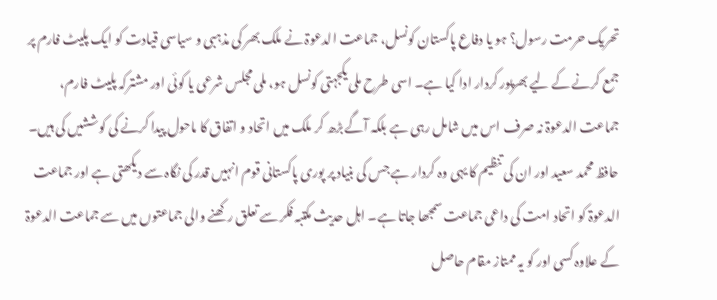تحریک حرمت رسول؟ ہو یا دفاع پاکستان کونسل، جماعت الدعوۃ نے ملک بھر کی مذہبی و سیاسی قیادت کو ایک پلیٹ فارم پر جمع کرنے کے لیے بھرپور کردار ادا کیا ہے۔ اسی طرح ملی یکجہتی کونسل ہو، ملی مجلس شرعی یا کوئی اور مشترکہ پلیٹ فارم، جماعت الدعوۃ نہ صرف اس میں شامل رہی ہے بلکہ آگے بڑھ کر ملک میں اتحاد و اتفاق کا ماحول پیدا کرنے کی کوششیں کی ہیں۔ حافظ محمد سعید اور ان کی تنظیم کا یہی وہ کردار ہے جس کی بنیاد پر پوری پاکستانی قوم انہیں قدر کی نگاہ سے دیکھتی ہے اور جماعت الدعوۃ کو اتحاد امت کی داعی جماعت سمجھا جاتا ہے۔ اہل حدیث مکتبہ فکر سے تعلق رکھنے والی جماعتوں میں سے جماعت الدعوۃ کے علاوہ کسی اور کو یہ ممتاز مقام حاصل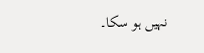نہیں ہو سکا۔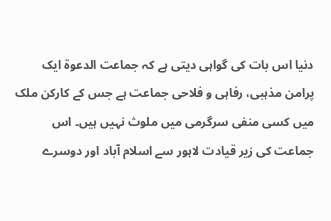دنیا اس بات کی گواہی دیتی ہے کہ جماعت الدعوۃ ایک پرامن مذہبی، رفاہی و فلاحی جماعت ہے جس کے کارکن ملک میں کسی منفی سرگرمی میں ملوث نہیں ہیں۔ اس جماعت کی زیر قیادت لاہور سے اسلام آباد اور دوسرے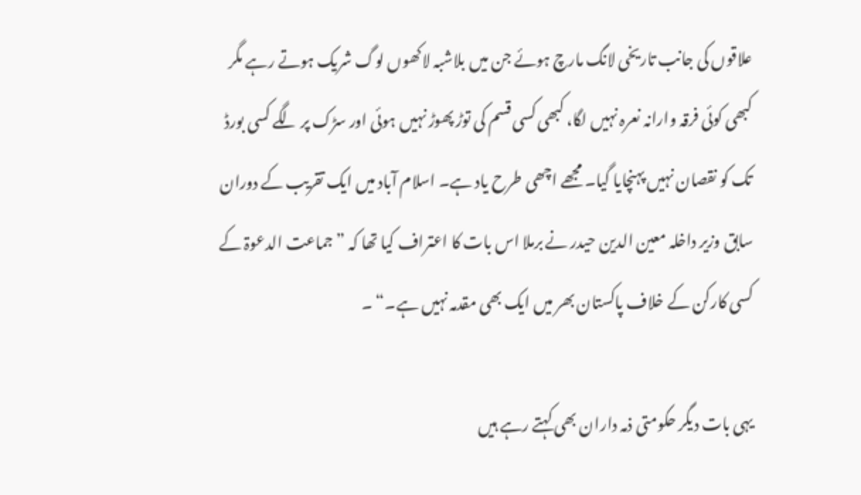علاقوں کی جانب تاریخی لانگ مارچ ہوئے جن میں بلاشبہ لاکھوں لوگ شریک ہوتے رہے مگر کبھی کوئی فرقہ وارانہ نعرہ نہیں لگا، کبھی کسی قسم کی توڑ پھوڑ نہیں ہوئی اور سڑک پر لگے کسی بورڈ تک کو نقصان نہیں پہنچایا گیا۔ مجھے اچھی طرح یاد ہے۔ اسلام آباد میں ایک تقریب کے دوران سابق وزیر داخلہ معین الدین حیدر نے برملا اس بات کا اعتراف کیا تھا کہ ”جماعت الدعوۃ کے کسی کارکن کے خلاف پاکستان بھر میں ایک بھی مقدمہ نہیں ہے۔“ ۔

یہی بات دیگر حکومتی ذمہ داران بھی کہتے رہے ہیں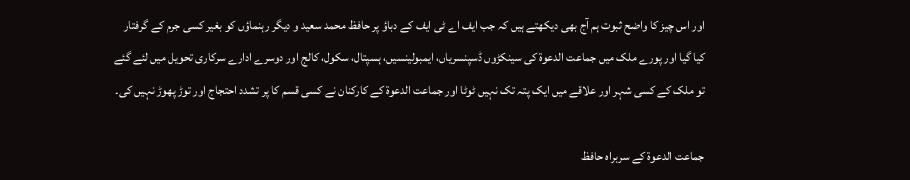اور اس چیز کا واضح ثبوت ہم آج بھی دیکھتے ہیں کہ جب ایف اے ٹی ایف کے دباؤ پر حافظ محمد سعید و دیگر رہنماؤں کو بغیر کسی جرم کے گرفتار کیا گیا اور پورے ملک میں جماعت الدعوۃ کی سینکڑوں ڈسپنسریاں، ایمبولینسیں، ہسپتال، سکول، کالج اور دوسرے ادارے سرکاری تحویل میں لئے گئے تو ملک کے کسی شہر اور علاقے میں ایک پتہ تک نہیں ٹوٹا اور جماعت الدعوۃ کے کارکنان نے کسی قسم کا پر تشدد احتجاج اور توڑ پھوڑ نہیں کی۔

جماعت الدعوۃ کے سربراہ حافظ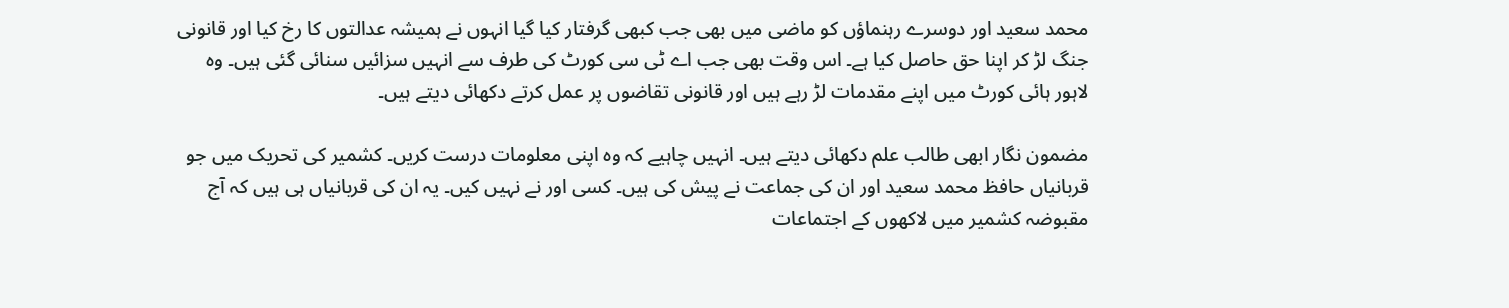محمد سعید اور دوسرے رہنماؤں کو ماضی میں بھی جب کبھی گرفتار کیا گیا انہوں نے ہمیشہ عدالتوں کا رخ کیا اور قانونی جنگ لڑ کر اپنا حق حاصل کیا ہے۔ اس وقت بھی جب اے ٹی سی کورٹ کی طرف سے انہیں سزائیں سنائی گئی ہیں۔ وہ لاہور ہائی کورٹ میں اپنے مقدمات لڑ رہے ہیں اور قانونی تقاضوں پر عمل کرتے دکھائی دیتے ہیں۔

مضمون نگار ابھی طالب علم دکھائی دیتے ہیں۔ انہیں چاہیے کہ وہ اپنی معلومات درست کریں۔ کشمیر کی تحریک میں جو قربانیاں حافظ محمد سعید اور ان کی جماعت نے پیش کی ہیں۔ کسی اور نے نہیں کیں۔ یہ ان کی قربانیاں ہی ہیں کہ آج مقبوضہ کشمیر میں لاکھوں کے اجتماعات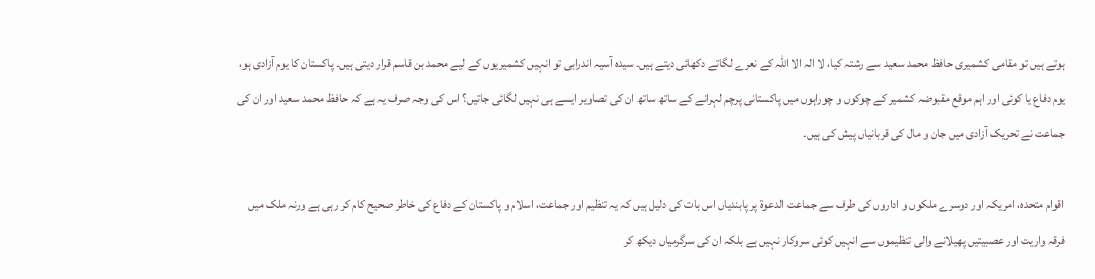ہوتے ہیں تو مقامی کشمیری حافظ محمد سعید سے رشتہ کیا، لا الہ الا اللہ کے نعرے لگاتے دکھائی دیتے ہیں۔ سیدہ آسیہ اندرابی تو انہیں کشمیریوں کے لیے محمد بن قاسم قرار دیتی ہیں۔ پاکستان کا یوم آزادی ہو، یوم دفاع یا کوئی اور اہم موقع مقبوضہ کشمیر کے چوکوں و چوراہوں میں پاکستانی پرچم لہرانے کے ساتھ ساتھ ان کی تصاویر ایسے ہی نہیں لگائی جاتیں؟ اس کی وجہ صرف یہ ہے کہ حافظ محمد سعید اور ان کی جماعت نے تحریک آزادی میں جان و مال کی قربانیاں پیش کی ہیں۔

اقوام متحدہ، امریکہ اور دوسرے ملکوں و اداروں کی طرف سے جماعت الدعوۃ پر پابندیاں اس بات کی دلیل ہیں کہ یہ تنظیم اور جماعت، اسلام و پاکستان کے دفاع کی خاطر صحیح کام کر رہی ہے ورنہ ملک میں فرقہ واریت اور عصبیتیں پھیلانے والی تنظیموں سے انہیں کوئی سروکار نہیں ہے بلکہ ان کی سرگرمیاں دیکھ کر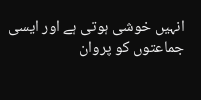انہیں خوشی ہوتی ہے اور ایسی جماعتوں کو پروان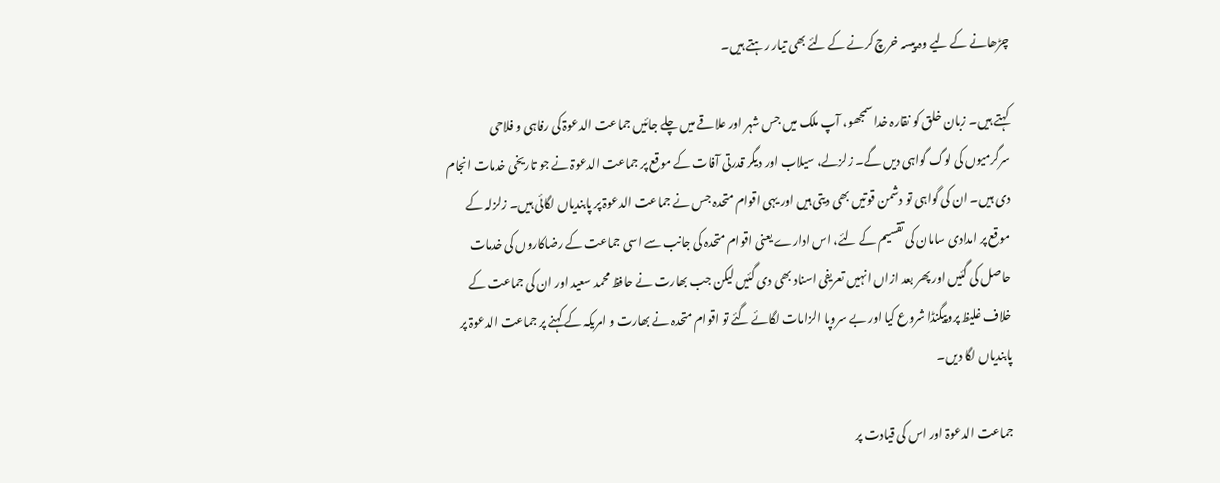چڑھانے کے لیے وہ پیسہ خرچ کرنے کے لئے بھی تیار رہتے ہیں۔

کہتے ہیں۔ زبان خلق کو نقارہ خدا سمجھو، آپ ملک میں جس شہر اور علاقے میں چلے جائیں جماعت الدعوۃ کی رفاہی و فلاحی سرگرمیوں کی لوگ گواہی دیں گے۔ زلزلے، سیلاب اور دیگر قدرتی آفات کے موقع پر جماعت الدعوۃ نے جو تاریخی خدمات انجام دی ہیں۔ ان کی گواہی تو دشمن قوتیں بھی دیتی ہیں اور یہی اقوام متحدہ جس نے جماعت الدعوۃ پر پابندیاں لگائی ہیں۔ زلزلہ کے موقع پر امدادی سامان کی تقسیم کے لئے، اس ادارے یعنی اقوام متحدہ کی جانب سے اسی جماعت کے رضاکاروں کی خدمات حاصل کی گئیں اور پھر بعد ازاں انہیں تعریفی اسناد بھی دی گئیں لیکن جب بھارت نے حافظ محمد سعید اور ان کی جماعت کے خلاف غلیظ پروپیگنڈا شروع کیا اور بے سروپا الزامات لگائے گئے تو اقوام متحدہ نے بھارت و امریکہ کے کہنے پر جماعت الدعوۃ پر پابندیاں لگا دیں۔

جماعت الدعوۃ اور اس کی قیادت پر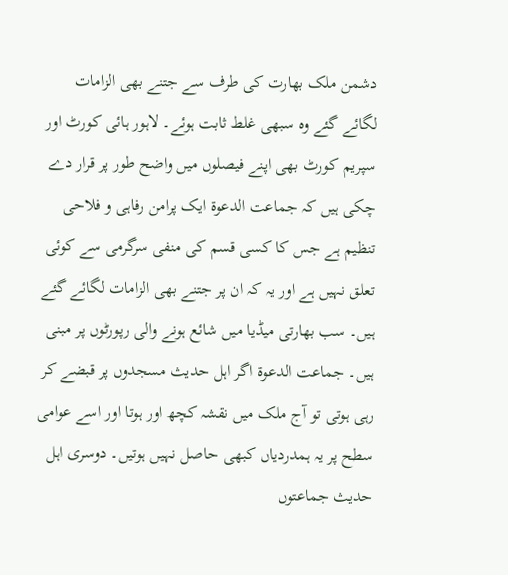دشمن ملک بھارت کی طرف سے جتنے بھی الزامات لگائے گئے وہ سبھی غلط ثابت ہوئے۔ لاہور ہائی کورٹ اور سپریم کورٹ بھی اپنے فیصلوں میں واضح طور پر قرار دے چکی ہیں کہ جماعت الدعوۃ ایک پرامن رفاہی و فلاحی تنظیم ہے جس کا کسی قسم کی منفی سرگرمی سے کوئی تعلق نہیں ہے اور یہ کہ ان پر جتنے بھی الزامات لگائے گئے ہیں۔ سب بھارتی میڈیا میں شائع ہونے والی رپورٹوں پر مبنی ہیں۔ جماعت الدعوۃ اگر اہل حدیث مسجدوں پر قبضے کر رہی ہوتی تو آج ملک میں نقشہ کچھ اور ہوتا اور اسے عوامی سطح پر یہ ہمدردیاں کبھی حاصل نہیں ہوتیں۔ دوسری اہل حدیث جماعتوں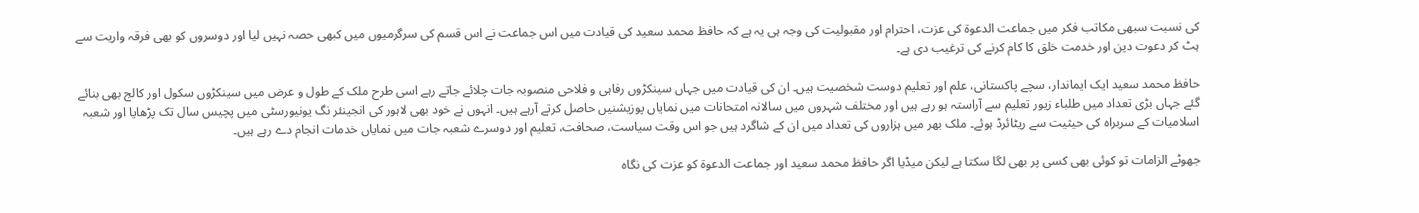کی نسبت سبھی مکاتب فکر میں جماعت الدعوۃ کی عزت، احترام اور مقبولیت کی وجہ ہی یہ ہے کہ حافظ محمد سعید کی قیادت میں اس جماعت نے اس قسم کی سرگرمیوں میں کبھی حصہ نہیں لیا اور دوسروں کو بھی فرقہ واریت سے ہٹ کر دعوت دین اور خدمت خلق کا کام کرنے کی ترغیب دی ہے۔

حافظ محمد سعید ایک ایماندار، سچے پاکستانی، علم اور تعلیم دوست شخصیت ہیں۔ ان کی قیادت میں جہاں سینکڑوں رفاہی و فلاحی منصوبہ جات چلائے جاتے رہے اسی طرح ملک کے طول و عرض میں سینکڑوں سکول اور کالج بھی بنائے گئے جہاں بڑی تعداد میں طلباء زیور تعلیم سے آراستہ ہو رہے ہیں اور مختلف شہروں میں سالانہ امتحانات میں نمایاں پوزیشنیں حاصل کرتے آرہے ہیں۔ انہوں نے خود بھی لاہور کی انجینئر نگ یونیورسٹی میں پچیس سال تک پڑھایا اور شعبہ اسلامیات کے سربراہ کی حیثیت سے ریٹائرڈ ہوئے۔ ملک بھر میں ہزاروں کی تعداد میں ان کے شاگرد ہیں جو اس وقت سیاست، صحافت، تعلیم اور دوسرے شعبہ جات میں نمایاں خدمات انجام دے رہے ہیں۔

جھوٹے الزامات تو کوئی بھی کسی پر بھی لگا سکتا ہے لیکن میڈیا اگر حافظ محمد سعید اور جماعت الدعوۃ کو عزت کی نگاہ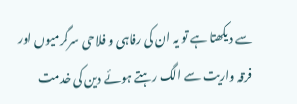سے دیکھتا ہے تو یہ ان کی رفاہی و فلاحی سرگرمیوں اور فرقہ واریت سے الگ رہتے ہوئے دین کی خدمت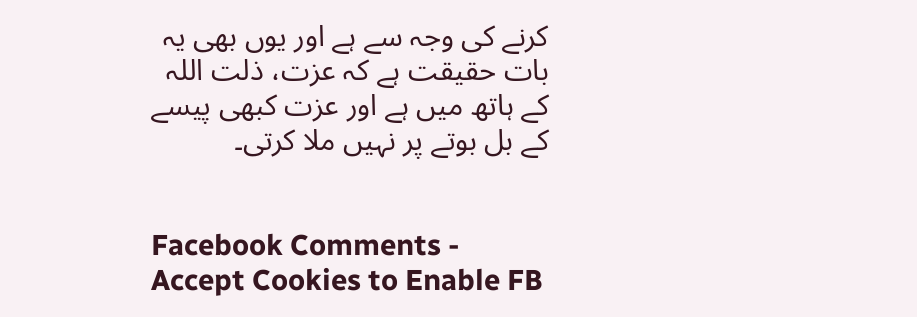کرنے کی وجہ سے ہے اور یوں بھی یہ بات حقیقت ہے کہ عزت، ذلت اللہ کے ہاتھ میں ہے اور عزت کبھی پیسے کے بل بوتے پر نہیں ملا کرتی۔


Facebook Comments - Accept Cookies to Enable FB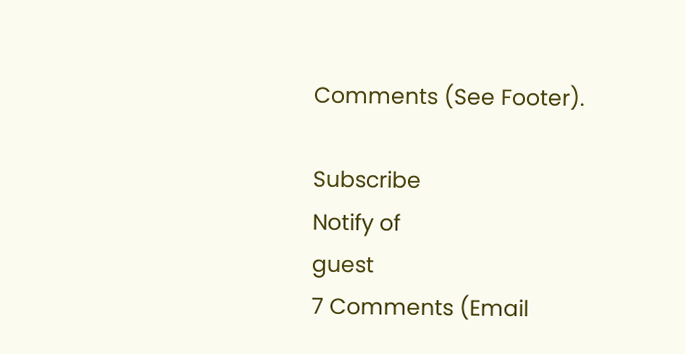Comments (See Footer).

Subscribe
Notify of
guest
7 Comments (Email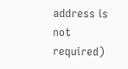address is not required)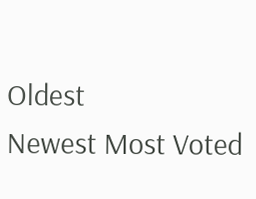Oldest
Newest Most Voted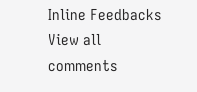Inline Feedbacks
View all comments